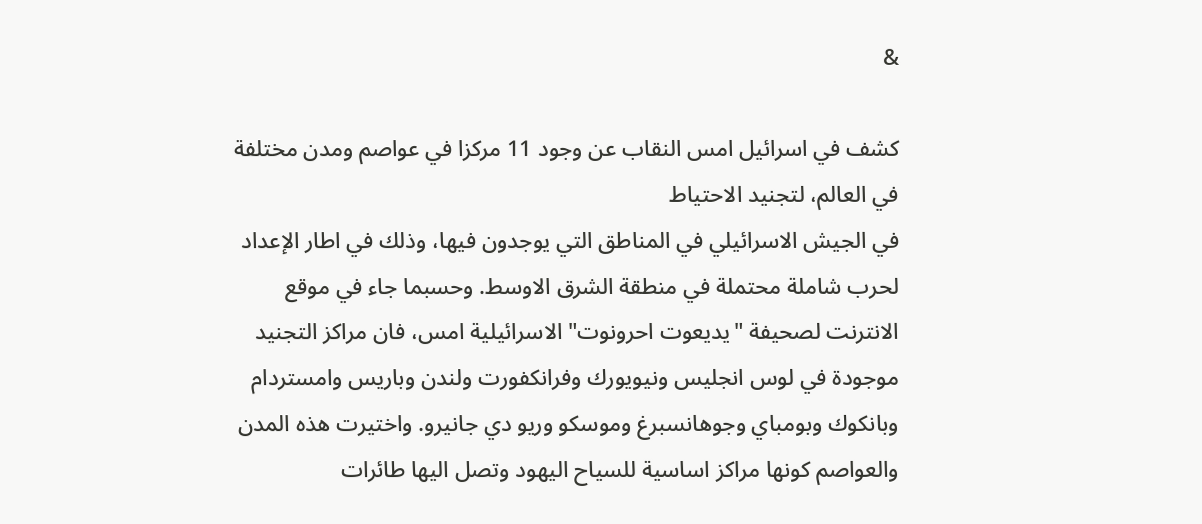&

كشف في اسرائيل امس النقاب عن وجود 11 مركزا في عواصم ومدن مختلفة في العالم، لتجنيد الاحتياط
في الجيش الاسرائيلي في المناطق التي يوجدون فيها، وذلك في اطار الإعداد لحرب شاملة محتملة في منطقة الشرق الاوسط. وحسبما جاء في موقع الانترنت لصحيفة "يديعوت احرونوت" الاسرائيلية امس، فان مراكز التجنيد موجودة في لوس انجليس ونيويورك وفرانكفورت ولندن وباريس وامستردام وبانكوك وبومباي وجوهانسبرغ وموسكو وريو دي جانيرو. واختيرت هذه المدن والعواصم كونها مراكز اساسية للسياح اليهود وتصل اليها طائرات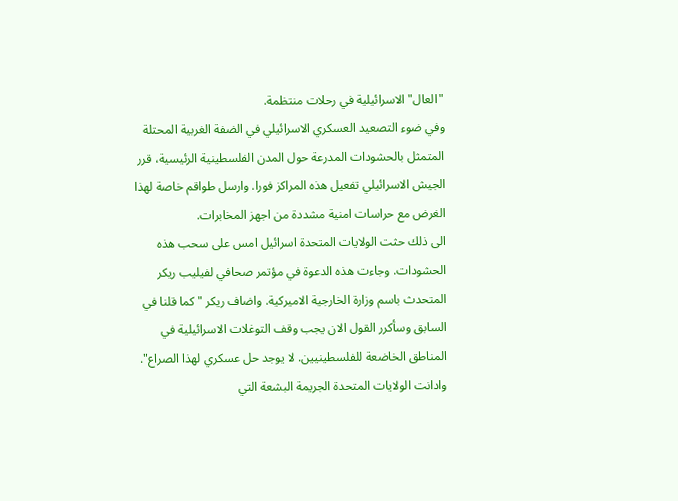"العال" الاسرائيلية في رحلات منتظمة.
وفي ضوء التصعيد العسكري الاسرائيلي في الضفة الغربية المحتلة المتمثل بالحشودات المدرعة حول المدن الفلسطينية الرئيسية، قرر الجيش الاسرائيلي تفعيل هذه المراكز فورا. وارسل طواقم خاصة لهذا الغرض مع حراسات امنية مشددة من اجهز المخابرات.
الى ذلك حثت الولايات المتحدة اسرائيل امس على سحب هذه الحشودات. وجاءت هذه الدعوة في مؤتمر صحافي لفيليب ريكر المتحدث باسم وزارة الخارجية الاميركية. واضاف ريكر "كما قلنا في السابق وسأكرر القول الان يجب وقف التوغلات الاسرائيلية في المناطق الخاضعة للفلسطينيين. لا يوجد حل عسكري لهذا الصراع". وادانت الولايات المتحدة الجريمة البشعة التي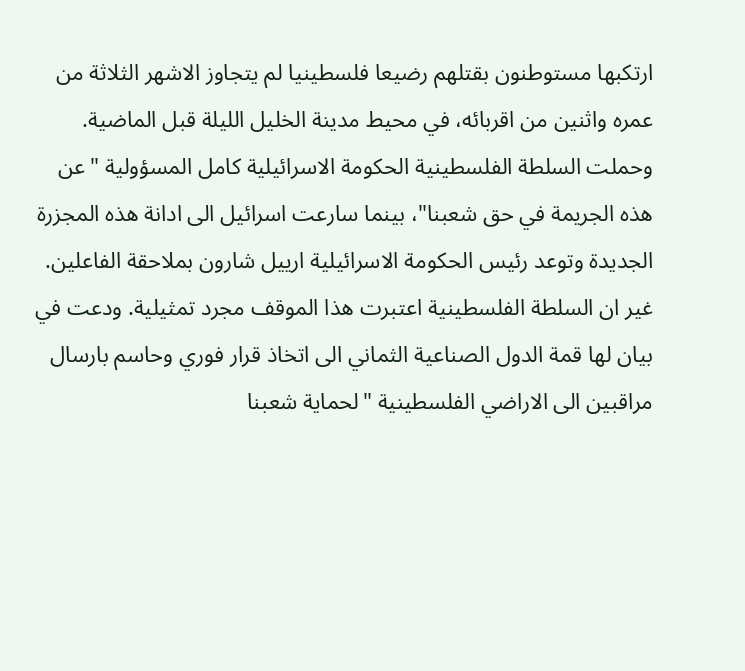ارتكبها مستوطنون بقتلهم رضيعا فلسطينيا لم يتجاوز الاشهر الثلاثة من عمره واثنين من اقربائه، في محيط مدينة الخليل الليلة قبل الماضية.
وحملت السلطة الفلسطينية الحكومة الاسرائيلية كامل المسؤولية "عن هذه الجريمة في حق شعبنا"، بينما سارعت اسرائيل الى ادانة هذه المجزرة الجديدة وتوعد رئيس الحكومة الاسرائيلية ارييل شارون بملاحقة الفاعلين.
غير ان السلطة الفلسطينية اعتبرت هذا الموقف مجرد تمثيلية. ودعت في بيان لها قمة الدول الصناعية الثماني الى اتخاذ قرار فوري وحاسم بارسال مراقبين الى الاراضي الفلسطينية "لحماية شعبنا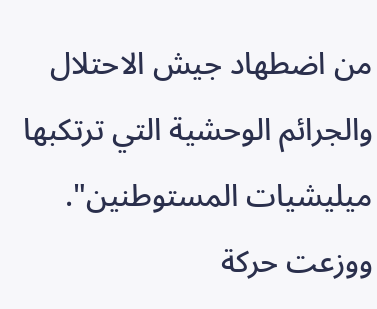من اضطهاد جيش الاحتلال والجرائم الوحشية التي ترتكبها ميليشيات المستوطنين".
ووزعت حركة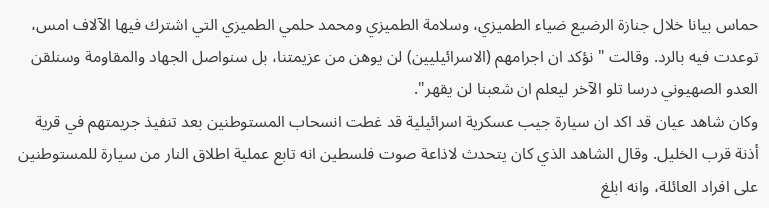حماس بيانا خلال جنازة الرضيع ضياء الطميزي، وسلامة الطميزي ومحمد حلمي الطميزي التي اشترك فيها الآلاف امس، توعدت فيه بالرد. وقالت "نؤكد ان اجرامهم (الاسرائيليين) لن يوهن من عزيمتنا، بل سنواصل الجهاد والمقاومة وسنلقن العدو الصهيوني درسا تلو الآخر ليعلم ان شعبنا لن يقهر".
وكان شاهد عيان قد اكد ان سيارة جيب عسكرية اسرائيلية قد غطت انسحاب المستوطنين بعد تنفيذ جريمتهم في قرية أذنة قرب الخليل. وقال الشاهد الذي كان يتحدث لاذاعة صوت فلسطين انه تابع عملية اطلاق النار من سيارة للمستوطنين على افراد العائلة، وانه ابلغ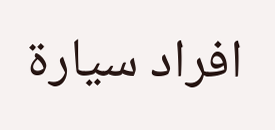افراد سيارة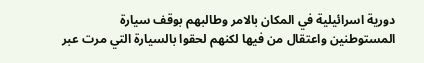دورية اسرائيلية في المكان بالامر وطالبهم بوقف سيارة المستوطنين واعتقال من فيها لكنهم لحقوا بالسيارة التي مرت عبر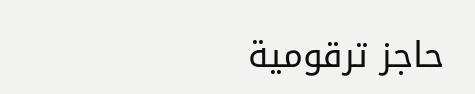حاجز ترقومية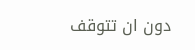دون ان تتوقف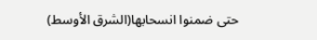حتى ضمنوا انسحابها(الشرق الأوسط)